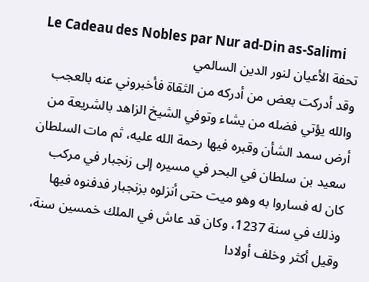Le Cadeau des Nobles par Nur ad-Din as-Salimi
تحفة الأعيان لنور الدين السالمي
وقد أدركت بعض من أدركه من الثقاة فأخبروني عنه بالعجب والله يؤتي فضله من يشاء وتوفي الشيخ الزاهد بالشريعة من أرض سمد الشأن وقبره فيها رحمة الله عليه، ثم مات السلطان سعيد بن سلطان في البحر في مسيره إلى زنجبار في مركب كان له فساروا به وهو ميت حتى أنزلوه بزنجبار فدفنوه فيها وذلك في سنة 1237، وكان قد عاش في الملك خمسين سنة، وقيل أكثر وخلف أولادا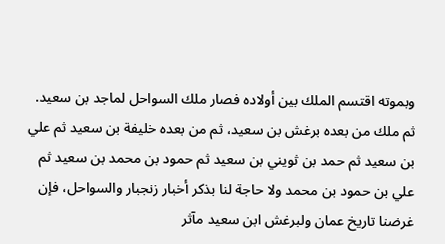وبموته اقتسم الملك بين أولاده فصار ملك السواحل لماجد بن سعيد.
ثم ملك من بعده برغش بن سعيد، ثم من بعده خليفة بن سعيد ثم علي بن سعيد ثم حمد بن ثويني بن سعيد ثم حمود بن محمد بن سعيد ثم علي بن حمود بن محمد ولا حاجة لنا بذكر أخبار زنجبار والسواحل، فإن غرضنا تاريخ عمان ولبرغش ابن سعيد مآثر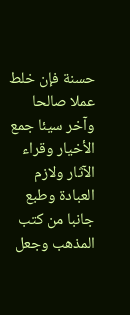حسنة فإن خلط عملا صالحا وآخر سيئا جمع الأخيار وقراء الآثار ولازم العبادة وطبع جانبا من كتب المذهب وجعل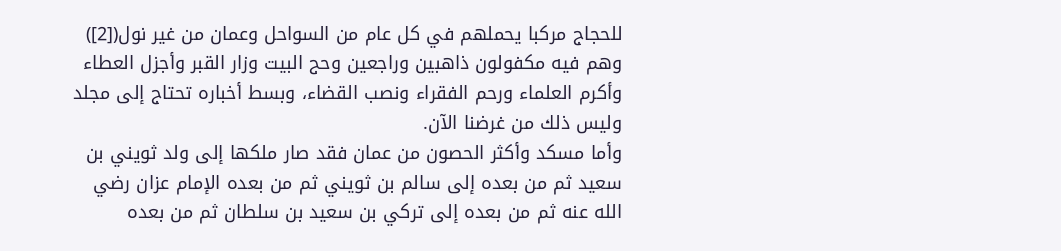للحجاج مركبا يحملهم في كل عام من السواحل وعمان من غير نول([2]) وهم فيه مكفولون ذاهبين وراجعين وحج البيت وزار القبر وأجزل العطاء وأكرم العلماء ورحم الفقراء ونصب القضاء، وبسط أخباره تحتاج إلى مجلد وليس ذلك من غرضنا الآن.
وأما مسكد وأكثر الحصون من عمان فقد صار ملكها إلى ولد ثويني بن سعيد ثم من بعده إلى سالم بن ثويني ثم من بعده الإمام عزان رضي الله عنه ثم من بعده إلى تركي بن سعيد بن سلطان ثم من بعده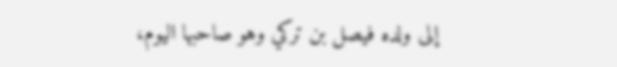إلى ولده فيصل بن تركي وهو صاحبها اليوم،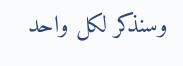وسنذكر لكل واحد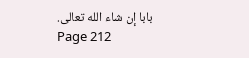بابا إن شاء الله تعالى.
Page 212